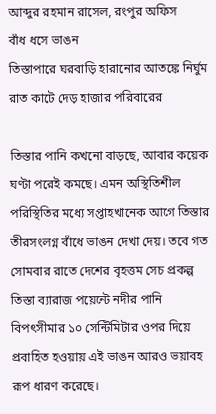আব্দুর রহমান রাসেল, রংপুর অফিস
বাঁধ ধসে ভাঙন
তিস্তাপারে ঘরবাড়ি হারানোর আতঙ্কে নির্ঘুম রাত কাটে দেড় হাজার পরিবারের

তিস্তার পানি কখনো বাড়ছে, আবার কয়েক ঘণ্টা পরেই কমছে। এমন অস্থিতিশীল পরিস্থিতির মধ্যে সপ্তাহখানেক আগে তিস্তার তীরসংলগ্ন বাঁধে ভাঙন দেখা দেয়। তবে গত সোমবার রাতে দেশের বৃহত্তম সেচ প্রকল্প তিস্তা ব্যারাজ পয়েন্টে নদীর পানি বিপৎসীমার ১০ সেন্টিমিটার ওপর দিয়ে প্রবাহিত হওয়ায় এই ভাঙন আরও ভয়াবহ রূপ ধারণ করেছে।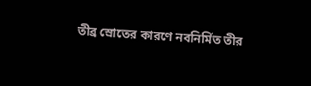তীব্র স্রোতের কারণে নবনির্মিত তীর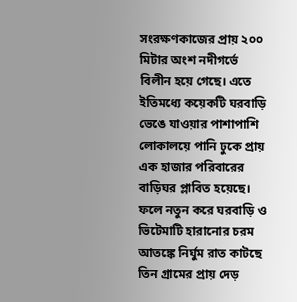সংরক্ষণকাজের প্রায় ২০০ মিটার অংশ নদীগর্ভে বিলীন হয়ে গেছে। এতে ইতিমধ্যে কয়েকটি ঘরবাড়ি ভেঙে যাওয়ার পাশাপাশি লোকালয়ে পানি ঢুকে প্রায় এক হাজার পরিবারের বাড়িঘর প্লাবিত হয়েছে। ফলে নতুন করে ঘরবাড়ি ও ভিটেমাটি হারানোর চরম আতঙ্কে নির্ঘুম রাত কাটছে তিন গ্রামের প্রায় দেড়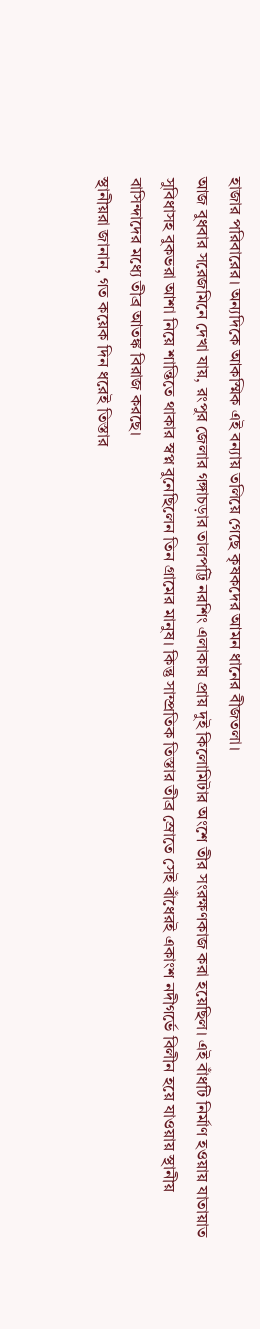হাজার পরিবারের। অন্যদিকে আকস্মিক এই বন্যায় তলিয়ে গেছে কৃষকদের আমন ধানের বীজতলা।
আজ বুধবার সরেজমিনে দেখা যায়, রংপুর জেলার গঙ্গাচড়ার তালপট্টি নরশিং এলাকায় প্রায় দুই কিলোমিটার অংশে তীর সংরক্ষণকাজ করা হয়েছিল। এই বাঁধটি নির্মাণ হওয়ায় যাতায়াত সুবিধাসহ বুকভরা আশা নিয়ে শান্তিতে থাকার স্বপ্ন বুনেছিলেন তিন গ্রামের মানুষ। কিন্তু সাম্প্রতিক তিস্তার তীব্র স্রোতে সেই বাঁধেরই একাংশ নদীগর্ভে বিলীন হয়ে যাওয়ায় স্থানীয় বাসিন্দাদের মধ্যে তীব্র আতঙ্ক বিরাজ করছে।
স্থানীয়রা জানান, গত কয়েক দিন ধরেই তিস্তার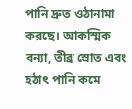পানি দ্রুত ওঠানামা করছে। আকস্মিক বন্যা, তীব্র স্রোত এবং হঠাৎ পানি কমে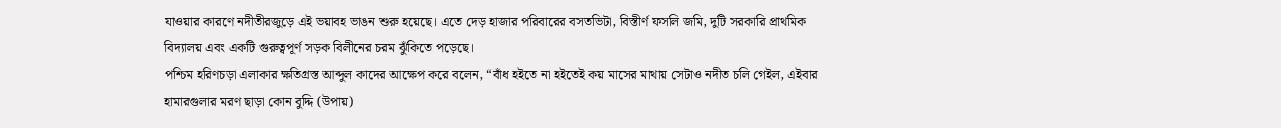যাওয়ার কারণে নদীতীরজুড়ে এই ভয়াবহ ভাঙন শুরু হয়েছে। এতে দেড় হাজার পরিবারের বসতভিটা, বিস্তীর্ণ ফসলি জমি, দুটি সরকারি প্রাথমিক বিদ্যালয় এবং একটি গুরুত্বপূর্ণ সড়ক বিলীনের চরম ঝুঁকিতে পড়েছে।
পশ্চিম হরিণচড়া এলাকার ক্ষতিগ্রস্ত আব্দুল কাদের আক্ষেপ করে বলেন, “বাঁধ হইতে না হইতেই কয় মাসের মাথায় সেটাও নদীত চলি গেইল, এইবার হামারগুলার মরণ ছাড়া কোন বুদ্দি (উপায়)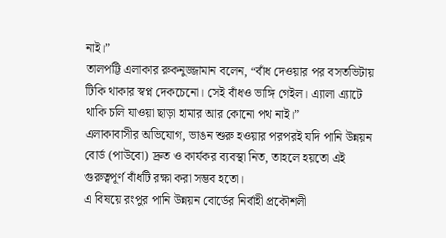নাই।”
তালপট্টি এলাকার রুকনুজ্জামান বলেন, “বাঁধ দেওয়ার পর বসতভিটায় টিকি থাকার স্বপ্ন দেকচেনো। সেই বাঁধও ভাঙ্গি গেইল। এ্যালা এ্যাটে থাকি চলি যাওয়া ছাড়া হামার আর কোনো পথ নাই।”
এলাকাবাসীর অভিযোগ, ভাঙন শুরু হওয়ার পরপরই যদি পানি উন্নয়ন বোর্ড (পাউবো) দ্রুত ও কার্যকর ব্যবস্থা নিত, তাহলে হয়তো এই গুরুত্বপূর্ণ বাঁধটি রক্ষা করা সম্ভব হতো।
এ বিষয়ে রংপুর পানি উন্নয়ন বোর্ডের নির্বাহী প্রকৌশলী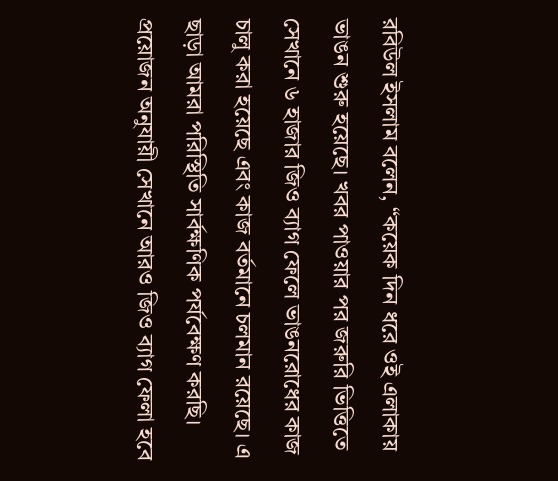রবিউল ইসলাম বলেন, “কয়েক দিন ধরে ওই এলাকায় ভাঙন শুরু হয়েছে। খবর পাওয়ার পর জরুরি ভিত্তিতে সেখানে ৬ হাজার জিও ব্যাগ ফেলে ভাঙনরোধের কাজ চালু করা হয়েছে এবং কাজ বর্তমানে চলমান রয়েছে। এ ছাড়া আমরা পরিস্থিতি সার্বক্ষণিক পর্যবেক্ষণ করছি। প্রয়োজন অনুযায়ী সেখানে আরও জিও ব্যাগ ফেলা হবে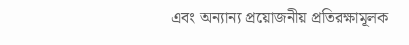এবং অন্যান্য প্রয়োজনীয় প্রতিরক্ষামূলক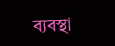ব্যবস্থা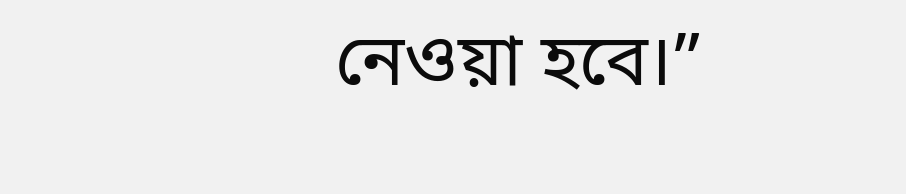নেওয়া হবে।”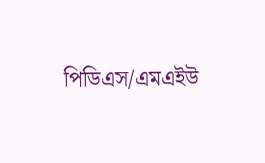পিডিএস/এমএইউ